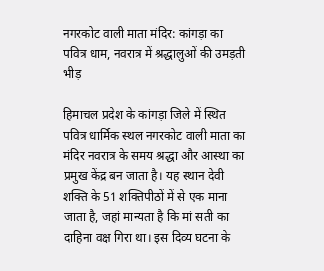नगरकोट वाली माता मंदिर: कांगड़ा का पवित्र धाम, नवरात्र में श्रद्धालुओं की उमड़ती भीड़

हिमाचल प्रदेश के कांगड़ा जिले में स्थित पवित्र धार्मिक स्थल नगरकोट वाली माता का मंदिर नवरात्र के समय श्रद्धा और आस्था का प्रमुख केंद्र बन जाता है। यह स्थान देवी शक्ति के 51 शक्तिपीठों में से एक माना जाता है, जहां मान्यता है कि मां सती का दाहिना वक्ष गिरा था। इस दिव्य घटना के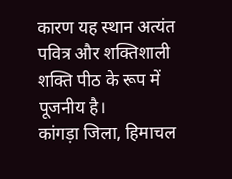कारण यह स्थान अत्यंत पवित्र और शक्तिशाली शक्ति पीठ के रूप में पूजनीय है।
कांगड़ा जिला, हिमाचल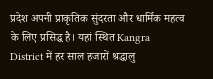प्रदेश अपनी प्राकृतिक सुंदरता और धार्मिक महत्व के लिए प्रसिद्ध है। यहां स्थित Kangra District में हर साल हजारों श्रद्धालु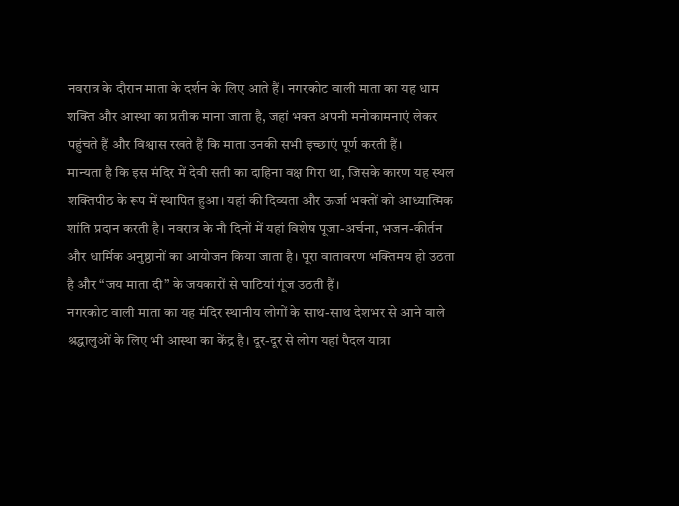नवरात्र के दौरान माता के दर्शन के लिए आते हैं। नगरकोट वाली माता का यह धाम शक्ति और आस्था का प्रतीक माना जाता है, जहां भक्त अपनी मनोकामनाएं लेकर पहुंचते हैं और विश्वास रखते हैं कि माता उनकी सभी इच्छाएं पूर्ण करती हैं।
मान्यता है कि इस मंदिर में देवी सती का दाहिना वक्ष गिरा था, जिसके कारण यह स्थल शक्तिपीठ के रूप में स्थापित हुआ। यहां की दिव्यता और ऊर्जा भक्तों को आध्यात्मिक शांति प्रदान करती है। नवरात्र के नौ दिनों में यहां विशेष पूजा-अर्चना, भजन-कीर्तन और धार्मिक अनुष्ठानों का आयोजन किया जाता है। पूरा वातावरण भक्तिमय हो उठता है और “जय माता दी” के जयकारों से घाटियां गूंज उठती हैं।
नगरकोट वाली माता का यह मंदिर स्थानीय लोगों के साथ-साथ देशभर से आने वाले श्रद्धालुओं के लिए भी आस्था का केंद्र है। दूर-दूर से लोग यहां पैदल यात्रा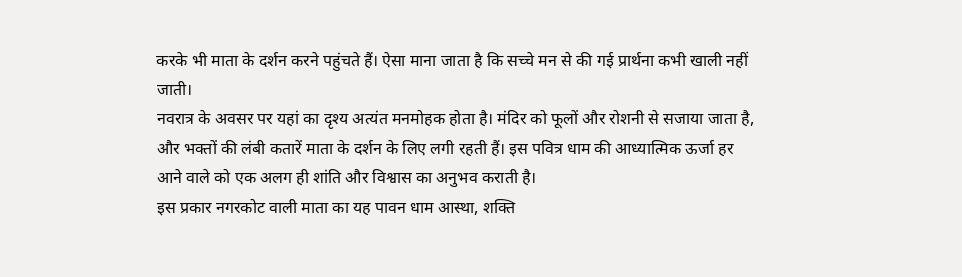करके भी माता के दर्शन करने पहुंचते हैं। ऐसा माना जाता है कि सच्चे मन से की गई प्रार्थना कभी खाली नहीं जाती।
नवरात्र के अवसर पर यहां का दृश्य अत्यंत मनमोहक होता है। मंदिर को फूलों और रोशनी से सजाया जाता है, और भक्तों की लंबी कतारें माता के दर्शन के लिए लगी रहती हैं। इस पवित्र धाम की आध्यात्मिक ऊर्जा हर आने वाले को एक अलग ही शांति और विश्वास का अनुभव कराती है।
इस प्रकार नगरकोट वाली माता का यह पावन धाम आस्था, शक्ति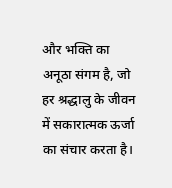और भक्ति का अनूठा संगम है, जो हर श्रद्धालु के जीवन में सकारात्मक ऊर्जा का संचार करता है।